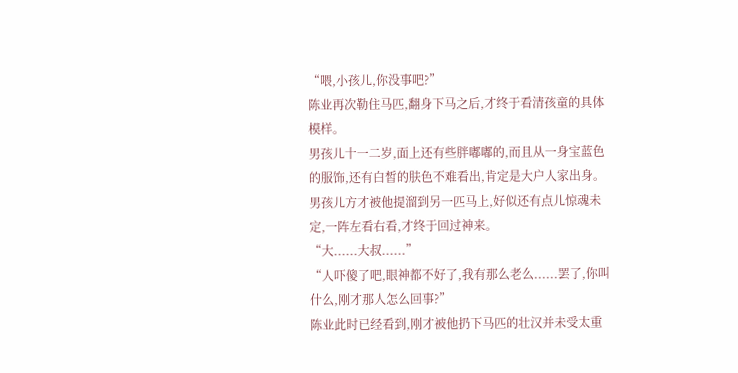“喂,小孩儿,你没事吧?”
陈业再次勒住马匹,翻身下马之后,才终于看清孩童的具体模样。
男孩儿十一二岁,面上还有些胖嘟嘟的,而且从一身宝蓝色的服饰,还有白皙的肤色不难看出,肯定是大户人家出身。
男孩儿方才被他提溜到另一匹马上,好似还有点儿惊魂未定,一阵左看右看,才终于回过神来。
“大......大叔......”
“人吓傻了吧,眼神都不好了,我有那么老么......罢了,你叫什么,刚才那人怎么回事?”
陈业此时已经看到,刚才被他扔下马匹的壮汉并未受太重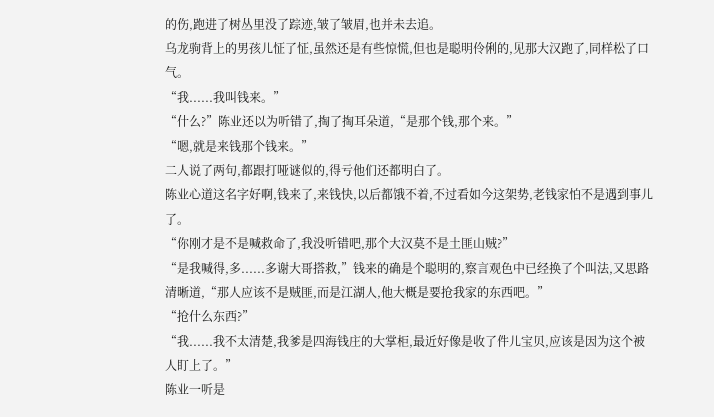的伤,跑进了树丛里没了踪迹,皱了皱眉,也并未去追。
乌龙驹背上的男孩儿怔了怔,虽然还是有些惊慌,但也是聪明伶俐的,见那大汉跑了,同样松了口气。
“我......我叫钱来。”
“什么?”陈业还以为听错了,掏了掏耳朵道,“是那个钱,那个来。”
“嗯,就是来钱那个钱来。”
二人说了两句,都跟打哑谜似的,得亏他们还都明白了。
陈业心道这名字好啊,钱来了,来钱快,以后都饿不着,不过看如今这架势,老钱家怕不是遇到事儿了。
“你刚才是不是喊救命了,我没听错吧,那个大汉莫不是土匪山贼?”
“是我喊得,多......多谢大哥搭救,”钱来的确是个聪明的,察言观色中已经换了个叫法,又思路清晰道,“那人应该不是贼匪,而是江湖人,他大概是要抢我家的东西吧。”
“抢什么东西?”
“我......我不太清楚,我爹是四海钱庄的大掌柜,最近好像是收了件儿宝贝,应该是因为这个被人盯上了。”
陈业一听是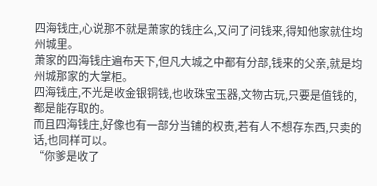四海钱庄,心说那不就是萧家的钱庄么,又问了问钱来,得知他家就住均州城里。
萧家的四海钱庄遍布天下,但凡大城之中都有分部,钱来的父亲,就是均州城那家的大掌柜。
四海钱庄,不光是收金银铜钱,也收珠宝玉器,文物古玩,只要是值钱的,都是能存取的。
而且四海钱庄,好像也有一部分当铺的权责,若有人不想存东西,只卖的话,也同样可以。
“你爹是收了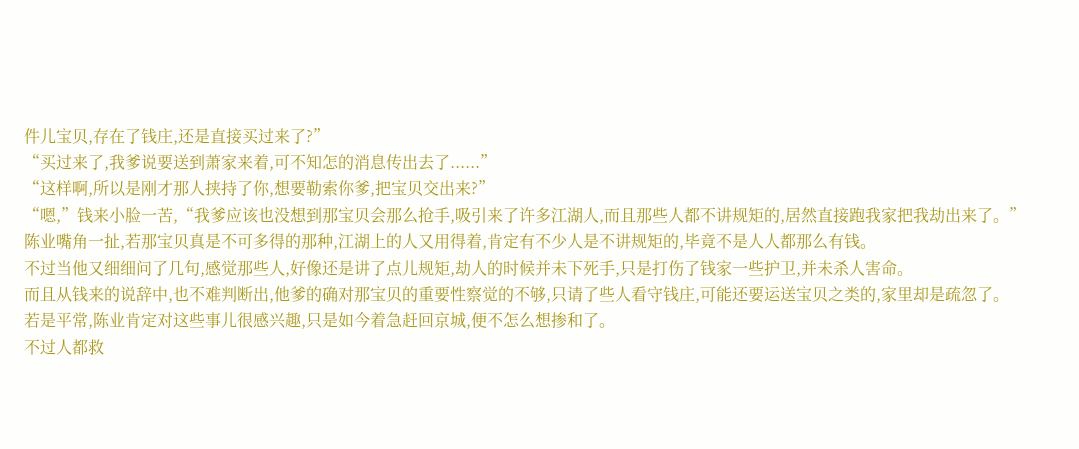件儿宝贝,存在了钱庄,还是直接买过来了?”
“买过来了,我爹说要送到萧家来着,可不知怎的消息传出去了......”
“这样啊,所以是刚才那人挟持了你,想要勒索你爹,把宝贝交出来?”
“嗯,”钱来小脸一苦,“我爹应该也没想到那宝贝会那么抢手,吸引来了许多江湖人,而且那些人都不讲规矩的,居然直接跑我家把我劫出来了。”
陈业嘴角一扯,若那宝贝真是不可多得的那种,江湖上的人又用得着,肯定有不少人是不讲规矩的,毕竟不是人人都那么有钱。
不过当他又细细问了几句,感觉那些人,好像还是讲了点儿规矩,劫人的时候并未下死手,只是打伤了钱家一些护卫,并未杀人害命。
而且从钱来的说辞中,也不难判断出,他爹的确对那宝贝的重要性察觉的不够,只请了些人看守钱庄,可能还要运送宝贝之类的,家里却是疏忽了。
若是平常,陈业肯定对这些事儿很感兴趣,只是如今着急赶回京城,便不怎么想掺和了。
不过人都救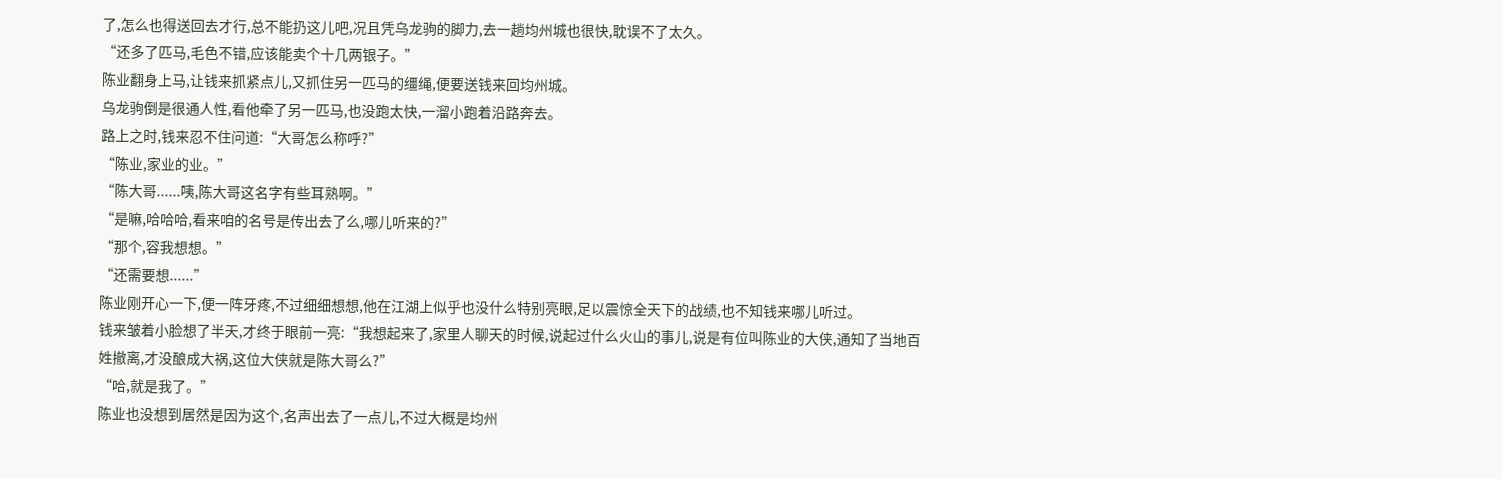了,怎么也得送回去才行,总不能扔这儿吧,况且凭乌龙驹的脚力,去一趟均州城也很快,耽误不了太久。
“还多了匹马,毛色不错,应该能卖个十几两银子。”
陈业翻身上马,让钱来抓紧点儿,又抓住另一匹马的缰绳,便要送钱来回均州城。
乌龙驹倒是很通人性,看他牵了另一匹马,也没跑太快,一溜小跑着沿路奔去。
路上之时,钱来忍不住问道:“大哥怎么称呼?”
“陈业,家业的业。”
“陈大哥......咦,陈大哥这名字有些耳熟啊。”
“是嘛,哈哈哈,看来咱的名号是传出去了么,哪儿听来的?”
“那个,容我想想。”
“还需要想......”
陈业刚开心一下,便一阵牙疼,不过细细想想,他在江湖上似乎也没什么特别亮眼,足以震惊全天下的战绩,也不知钱来哪儿听过。
钱来皱着小脸想了半天,才终于眼前一亮:“我想起来了,家里人聊天的时候,说起过什么火山的事儿,说是有位叫陈业的大侠,通知了当地百姓撤离,才没酿成大祸,这位大侠就是陈大哥么?”
“哈,就是我了。”
陈业也没想到居然是因为这个,名声出去了一点儿,不过大概是均州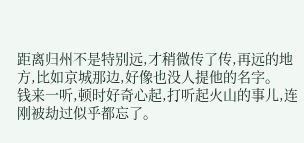距离归州不是特别远,才稍微传了传,再远的地方,比如京城那边,好像也没人提他的名字。
钱来一听,顿时好奇心起,打听起火山的事儿,连刚被劫过似乎都忘了。